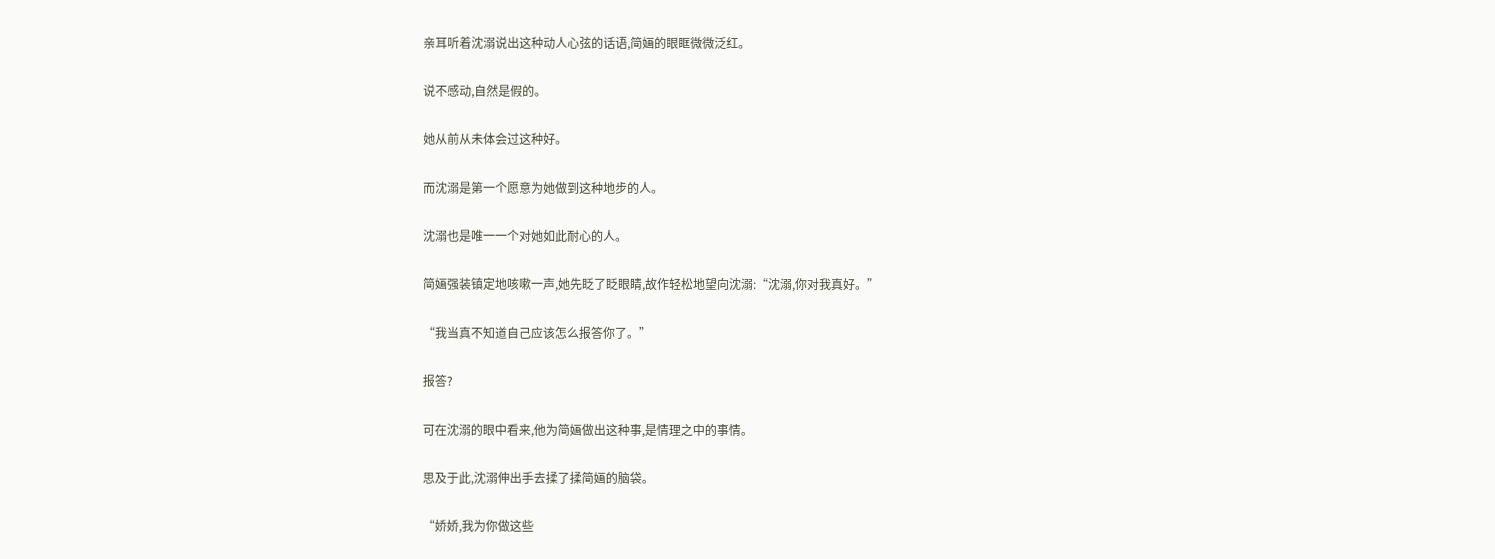亲耳听着沈溺说出这种动人心弦的话语,简婳的眼眶微微泛红。

说不感动,自然是假的。

她从前从未体会过这种好。

而沈溺是第一个愿意为她做到这种地步的人。

沈溺也是唯一一个对她如此耐心的人。

简婳强装镇定地咳嗽一声,她先眨了眨眼睛,故作轻松地望向沈溺:“沈溺,你对我真好。”

“我当真不知道自己应该怎么报答你了。”

报答?

可在沈溺的眼中看来,他为简婳做出这种事,是情理之中的事情。

思及于此,沈溺伸出手去揉了揉简婳的脑袋。

“娇娇,我为你做这些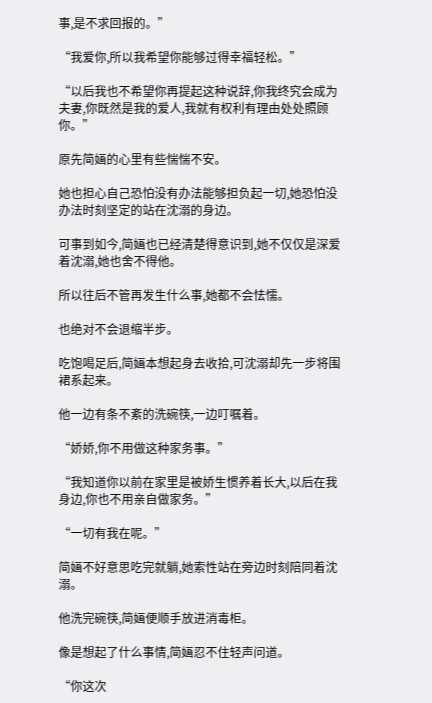事,是不求回报的。”

“我爱你,所以我希望你能够过得幸福轻松。”

“以后我也不希望你再提起这种说辞,你我终究会成为夫妻,你既然是我的爱人,我就有权利有理由处处照顾你。”

原先简婳的心里有些惴惴不安。

她也担心自己恐怕没有办法能够担负起一切,她恐怕没办法时刻坚定的站在沈溺的身边。

可事到如今,简婳也已经清楚得意识到,她不仅仅是深爱着沈溺,她也舍不得他。

所以往后不管再发生什么事,她都不会怯懦。

也绝对不会退缩半步。

吃饱喝足后,简婳本想起身去收拾,可沈溺却先一步将围裙系起来。

他一边有条不紊的洗碗筷,一边叮嘱着。

“娇娇,你不用做这种家务事。”

“我知道你以前在家里是被娇生惯养着长大,以后在我身边,你也不用亲自做家务。”

“一切有我在呢。”

简婳不好意思吃完就躺,她索性站在旁边时刻陪同着沈溺。

他洗完碗筷,简婳便顺手放进消毒柜。

像是想起了什么事情,简婳忍不住轻声问道。

“你这次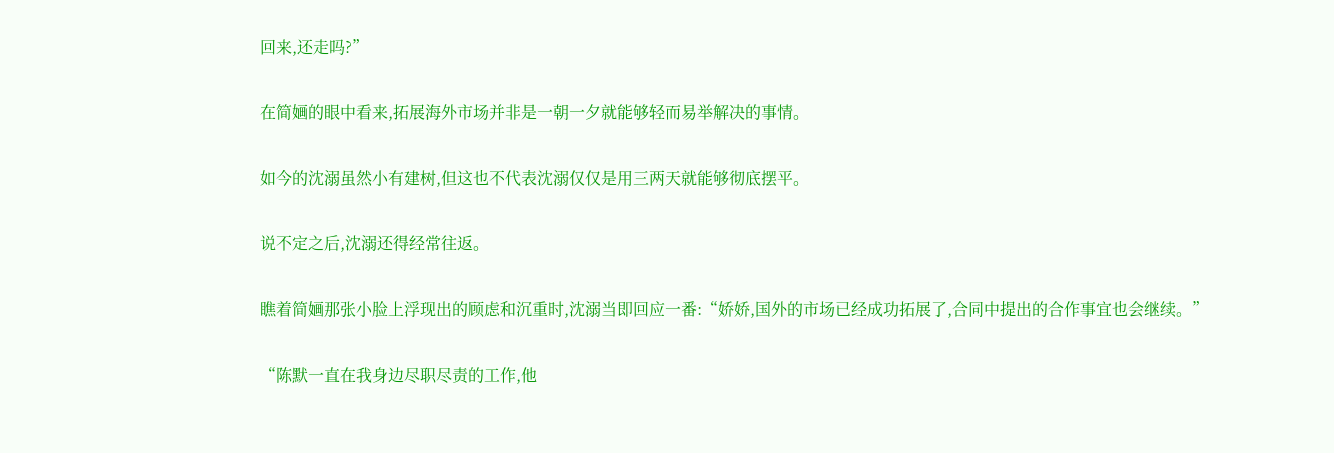回来,还走吗?”

在简婳的眼中看来,拓展海外市场并非是一朝一夕就能够轻而易举解决的事情。

如今的沈溺虽然小有建树,但这也不代表沈溺仅仅是用三两天就能够彻底摆平。

说不定之后,沈溺还得经常往返。

瞧着简婳那张小脸上浮现出的顾虑和沉重时,沈溺当即回应一番:“娇娇,国外的市场已经成功拓展了,合同中提出的合作事宜也会继续。”

“陈默一直在我身边尽职尽责的工作,他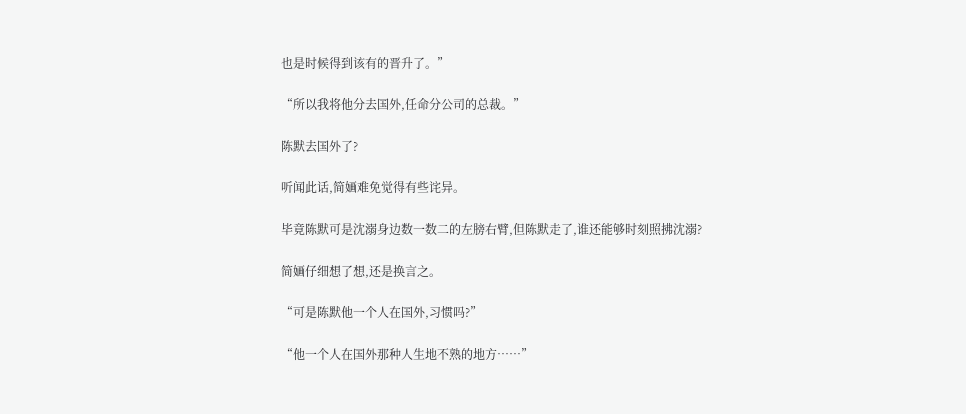也是时候得到该有的晋升了。”

“所以我将他分去国外,任命分公司的总裁。”

陈默去国外了?

听闻此话,简婳难免觉得有些诧异。

毕竟陈默可是沈溺身边数一数二的左膀右臂,但陈默走了,谁还能够时刻照拂沈溺?

简婳仔细想了想,还是换言之。

“可是陈默他一个人在国外,习惯吗?”

“他一个人在国外那种人生地不熟的地方……”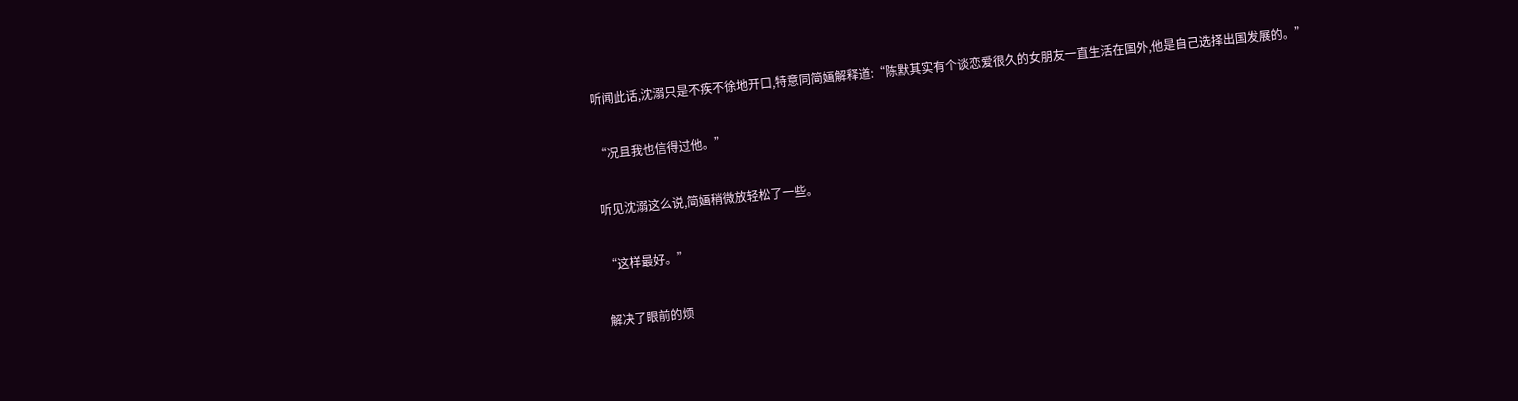听闻此话,沈溺只是不疾不徐地开口,特意同简婳解释道:“陈默其实有个谈恋爱很久的女朋友一直生活在国外,他是自己选择出国发展的。”

“况且我也信得过他。”

听见沈溺这么说,简婳稍微放轻松了一些。

“这样最好。”

解决了眼前的烦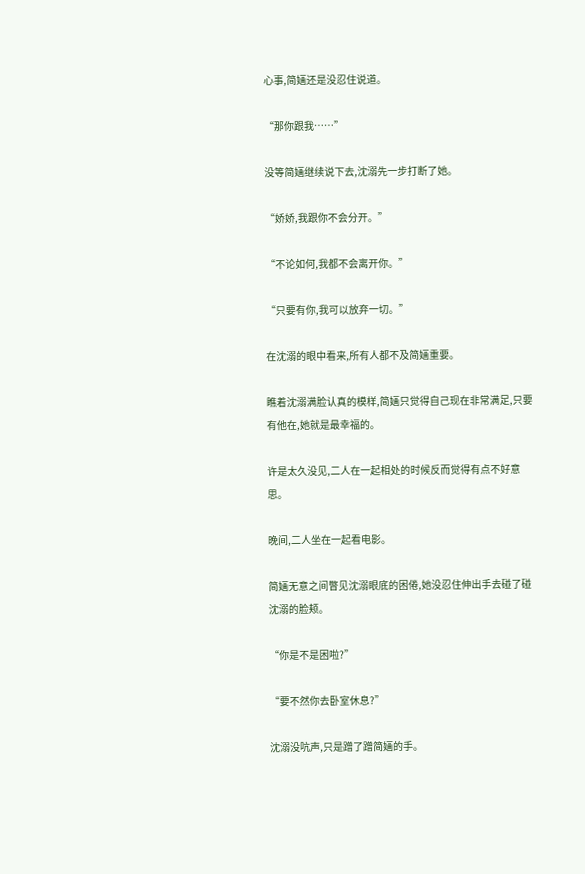心事,简婳还是没忍住说道。

“那你跟我……”

没等简婳继续说下去,沈溺先一步打断了她。

“娇娇,我跟你不会分开。”

“不论如何,我都不会离开你。”

“只要有你,我可以放弃一切。”

在沈溺的眼中看来,所有人都不及简婳重要。

瞧着沈溺满脸认真的模样,简婳只觉得自己现在非常满足,只要有他在,她就是最幸福的。

许是太久没见,二人在一起相处的时候反而觉得有点不好意思。

晚间,二人坐在一起看电影。

简婳无意之间瞥见沈溺眼底的困倦,她没忍住伸出手去碰了碰沈溺的脸颊。

“你是不是困啦?”

“要不然你去卧室休息?”

沈溺没吭声,只是蹭了蹭简婳的手。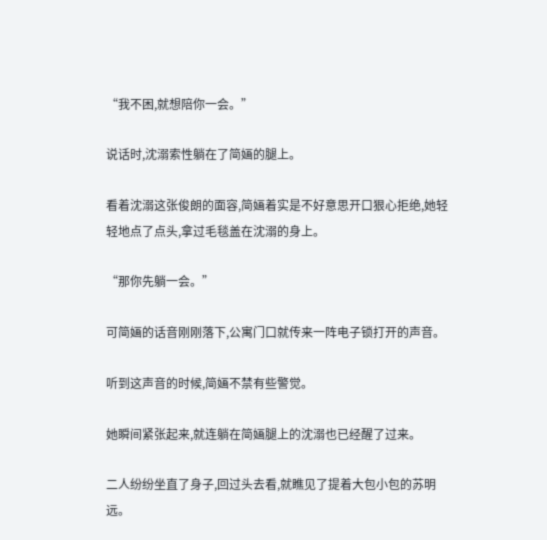“我不困,就想陪你一会。”

说话时,沈溺索性躺在了简婳的腿上。

看着沈溺这张俊朗的面容,简婳着实是不好意思开口狠心拒绝,她轻轻地点了点头,拿过毛毯盖在沈溺的身上。

“那你先躺一会。”

可简婳的话音刚刚落下,公寓门口就传来一阵电子锁打开的声音。

听到这声音的时候,简婳不禁有些警觉。

她瞬间紧张起来,就连躺在简婳腿上的沈溺也已经醒了过来。

二人纷纷坐直了身子,回过头去看,就瞧见了提着大包小包的苏明远。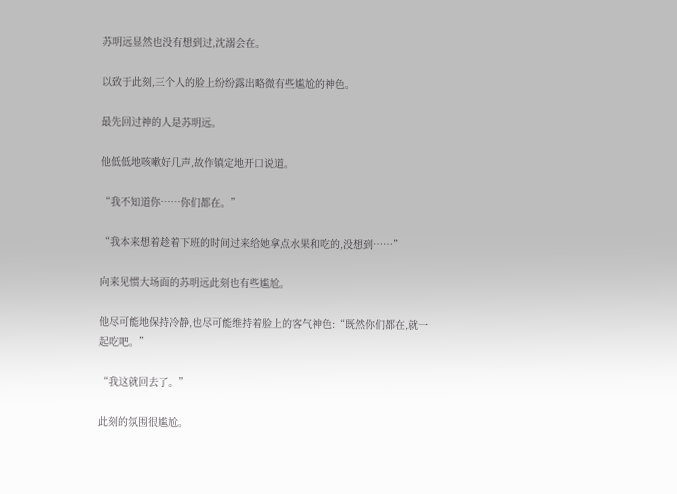苏明远显然也没有想到过,沈溺会在。

以致于此刻,三个人的脸上纷纷露出略微有些尴尬的神色。

最先回过神的人是苏明远。

他低低地咳嗽好几声,故作镇定地开口说道。

“我不知道你……你们都在。”

“我本来想着趁着下班的时间过来给她拿点水果和吃的,没想到……”

向来见惯大场面的苏明远此刻也有些尴尬。

他尽可能地保持冷静,也尽可能维持着脸上的客气神色:“既然你们都在,就一起吃吧。”

“我这就回去了。”

此刻的氛围很尴尬。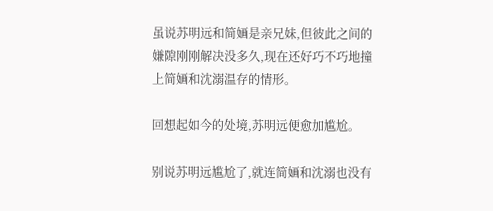虽说苏明远和简婳是亲兄妹,但彼此之间的嫌隙刚刚解决没多久,现在还好巧不巧地撞上简婳和沈溺温存的情形。

回想起如今的处境,苏明远便愈加尴尬。

别说苏明远尴尬了,就连简婳和沈溺也没有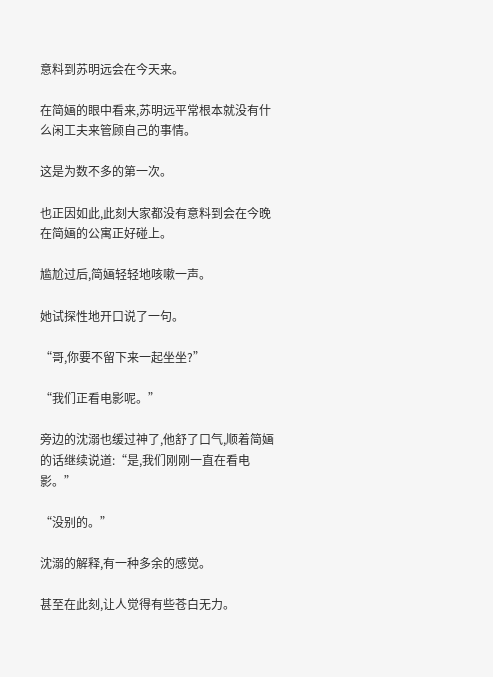意料到苏明远会在今天来。

在简婳的眼中看来,苏明远平常根本就没有什么闲工夫来管顾自己的事情。

这是为数不多的第一次。

也正因如此,此刻大家都没有意料到会在今晚在简婳的公寓正好碰上。

尴尬过后,简婳轻轻地咳嗽一声。

她试探性地开口说了一句。

“哥,你要不留下来一起坐坐?”

“我们正看电影呢。”

旁边的沈溺也缓过神了,他舒了口气,顺着简婳的话继续说道:“是,我们刚刚一直在看电影。”

“没别的。”

沈溺的解释,有一种多余的感觉。

甚至在此刻,让人觉得有些苍白无力。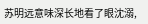苏明远意味深长地看了眼沈溺,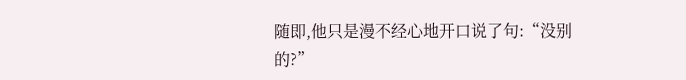随即,他只是漫不经心地开口说了句:“没别的?”